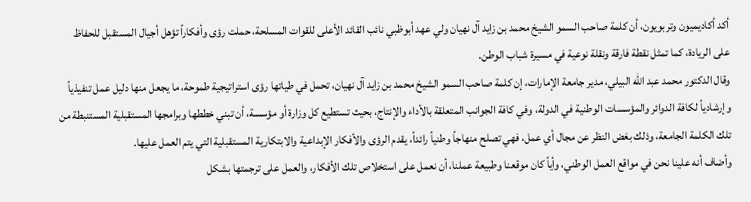أكد أكاديميون وتربويون، أن كلمة صاحب السمو الشيخ محمد بن زايد آل نهيان ولي عهد أبوظبي نائب القائد الأعلى للقوات المسلحة، حملت رؤى وأفكاراً تؤهل أجيال المستقبل للحفاظ على الريادة، كما تمثل نقطة فارقة ونقلة نوعية في مسيرة شباب الوطن.
وقال الدكتور محمد عبد الله البيلي، مدير جامعة الإمارات، إن كلمة صاحب السمو الشيخ محمد بن زايد آل نهيان، تحمل في طياتها رؤى استراتيجية طموحة، ما يجعل منها دليل عمل تنفيذياً وإرشادياً لكافة الدوائر والمؤسسات الوطنية في الدولة، وفي كافة الجوانب المتعلقة بالأداء والإنتاج، بحيث تستطيع كل وزارة أو مؤسسة، أن تبني خططها وبرامجها المستقبلية المستنبطة من تلك الكلمة الجامعة، وذلك بغض النظر عن مجال أي عمل، فهي تصلح منهاجاً وطنياً رائداً، يقدم الرؤى والأفكار الإبداعية والابتكارية المستقبلية التي يتم العمل عليها.
وأضاف أنه علينا نحن في مواقع العمل الوطني، وأياً كان موقعنا وطبيعة عملنا، أن نعمل على استخلاص تلك الأفكار، والعمل على ترجمتها بشكل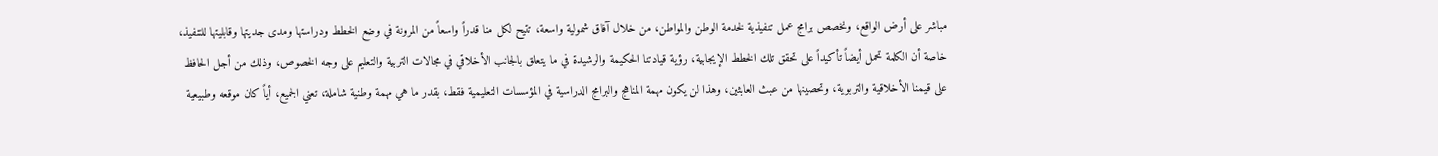مباشر على أرض الواقع، ونخصص برامج عمل تنفيذية لخدمة الوطن والمواطن، من خلال آفاق شمولية واسعة، تتيح لكل منا قدراً واسعاً من المرونة في وضع الخطط ودراستها ومدى جديتها وقابليتها للتنفيذ، خاصة أن الكلمة تحمل أيضاً تأكيداً على تحقق تلك الخطط الإيجابية، رؤية قيادتنا الحكيمة والرشيدة في ما يتعلق بالجانب الأخلاقي في مجالات التربية والتعليم على وجه الخصوص، وذلك من أجل الحافظ على قيمنا الأخلاقية والتربوية، وتحصينها من عبث العابثين، وهذا لن يكون مهمة المناهج والبرامج الدراسية في المؤسسات التعليمية فقط، بقدر ما هي مهمة وطنية شاملة، تعني الجميع، أياً كان موقعه وطبيعية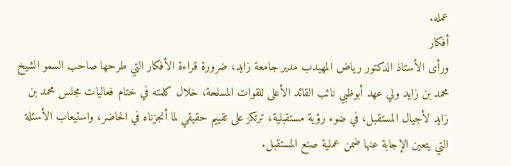عمله.
أفكار
ورأى الأستاذ الدكتور رياض المهيدب مدير جامعة زايد، ضرورة قراءة الأفكار التي طرحها صاحب السمو الشيخ محمد بن زايد ولي عهد أبوظبي نائب القائد الأعلى للقوات المسلحة، خلال كلمته في ختام فعاليات مجلس محمد بن زايد لأجيال المستقبل، في ضوء رؤية مستقبلية، ترتكز على تقييم حقيقي لما أنجزناه في الحاضر، واستيعاب الأسئلة التي يتعين الإجابة عنها ضمن عملية صنع المستقبل.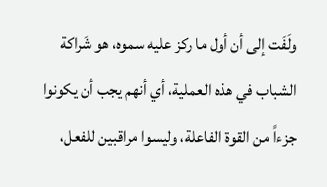ولَفَت إلى أن أول ما ركز عليه سموه، هو شَراكة الشباب في هذه العملية، أي أنهم يجب أن يكونوا جزءاً من القوة الفاعلة، وليسوا مراقبين للفعل،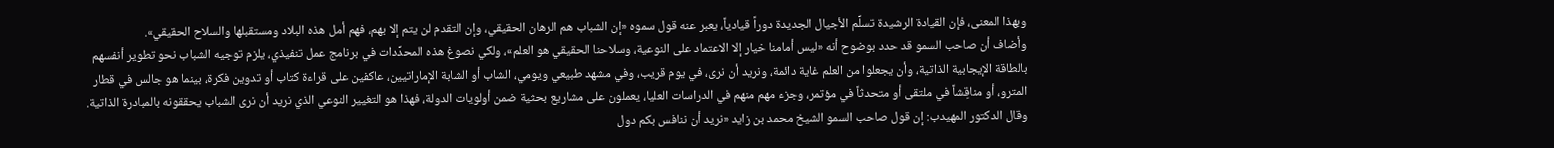وبهذا المعنى، فإن القيادة الرشيدة تسلِّم الأجيال الجديدة دوراً قيادياً، يعبر عنه قول سموه «إن الشباب هم الرهان الحقيقي، وإن التقدم لن يتم إلا بهم، فهم أمل هذه البلاد ومستقبلها والسلاح الحقيقي».
وأضاف أن صاحب السمو قد حدد بوضوح أنه «ليس أمامنا خيار إلا الاعتماد على النوعية، وسلاحنا الحقيقي هو العلم»، ولكي نصوغ هذه المحدِّدات في برنامج عمل تنفيذي، يلزم توجيه الشباب نحو تطوير أنفسهم بالطاقة الإيجابية الذاتية، وأن يجعلوا من العلم غاية دائمة، ونريد أن نرى، في يوم قريب، وفي مشهد طبيعي ويومي، الشاب أو الشابة الإماراتيين، عاكفين على قراءة كتاب أو تدوين فكرة، بينما هو جالس في قطار المترو، أو مناقِشاً في ملتقى أو متحدثاً في مؤتمر، وجزء مهم منهم في الدراسات العليا، يعملون على مشاريع بحثية ضمن أولويات الدولة، فهذا هو التغيير النوعي الذي نريد أن نرى الشباب يحققونه بالمبادرة الذاتية.
وقال الدكتور المهيدب: إن قول صاحب السمو الشيخ محمد بن زايد «نريد أن ننافس بكم دول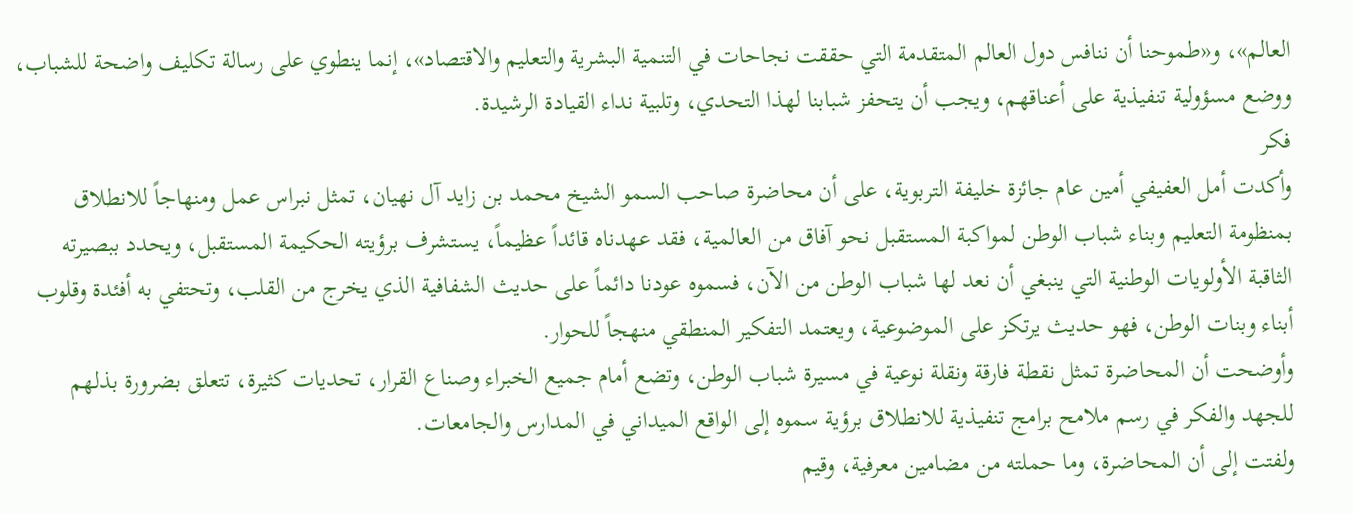العالم»، و«طموحنا أن ننافس دول العالم المتقدمة التي حققت نجاحات في التنمية البشرية والتعليم والاقتصاد»، إنما ينطوي على رسالة تكليف واضحة للشباب، ووضع مسؤولية تنفيذية على أعناقهم، ويجب أن يتحفز شبابنا لهذا التحدي، وتلبية نداء القيادة الرشيدة.
فكر
وأكدت أمل العفيفي أمين عام جائزة خليفة التربوية، على أن محاضرة صاحب السمو الشيخ محمد بن زايد آل نهيان، تمثل نبراس عمل ومنهاجاً للانطلاق بمنظومة التعليم وبناء شباب الوطن لمواكبة المستقبل نحو آفاق من العالمية، فقد عهدناه قائداً عظيماً، يستشرف برؤيته الحكيمة المستقبل، ويحدد ببصيرته الثاقبة الأولويات الوطنية التي ينبغي أن نعد لها شباب الوطن من الآن، فسموه عودنا دائماً على حديث الشفافية الذي يخرج من القلب، وتحتفي به أفئدة وقلوب أبناء وبنات الوطن، فهو حديث يرتكز على الموضوعية، ويعتمد التفكير المنطقي منهجاً للحوار.
وأوضحت أن المحاضرة تمثل نقطة فارقة ونقلة نوعية في مسيرة شباب الوطن، وتضع أمام جميع الخبراء وصناع القرار، تحديات كثيرة، تتعلق بضرورة بذلهم للجهد والفكر في رسم ملامح برامج تنفيذية للانطلاق برؤية سموه إلى الواقع الميداني في المدارس والجامعات.
ولفتت إلى أن المحاضرة، وما حملته من مضامين معرفية، وقيم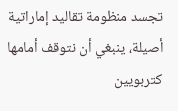تجسد منظومة تقاليد إماراتية أصيلة، ينبغي أن نتوقف أمامها كتربويين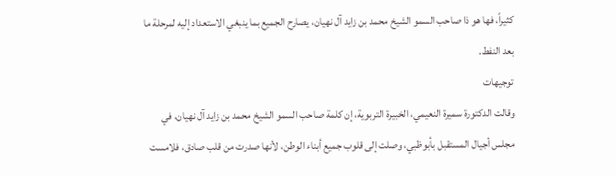كثيراً، فها هو ذا صاحب السمو الشيخ محمد بن زايد آل نهيان، يصارح الجميع بما ينبغي الاستعداد إليه لمرحلة ما بعد النفط.
توجيهات
وقالت الدكتورة سميرة النعيمي، الخبيرة التربوية، إن كلمة صاحب السمو الشيخ محمد بن زايد آل نهيان، في مجلس أجيال المستقبل بأبوظبي، وصلت إلى قلوب جميع أبناء الوطن، لأنها صدرت من قلب صادق، فلامست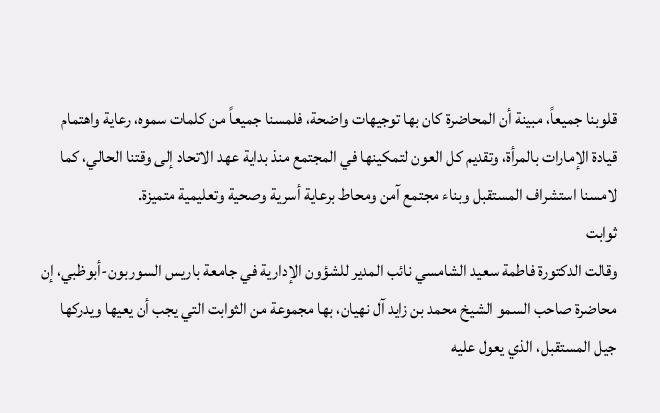قلوبنا جميعاً، مبينة أن المحاضرة كان بها توجيهات واضحة، فلمسنا جميعاً من كلمات سموه، رعاية واهتمام قيادة الإمارات بالمرأة، وتقديم كل العون لتمكينها في المجتمع منذ بداية عهد الاتحاد إلى وقتنا الحالي، كما لامسنا استشراف المستقبل وبناء مجتمع آمن ومحاط برعاية أسرية وصحية وتعليمية متميزة.
ثوابت
وقالت الدكتورة فاطمة سعيد الشامسي نائب المدير للشؤون الإدارية في جامعة باريس السوربون-أبوظبي، إن محاضرة صاحب السمو الشيخ محمد بن زايد آل نهيان، بها مجموعة من الثوابت التي يجب أن يعيها ويدركها جيل المستقبل، الذي يعول عليه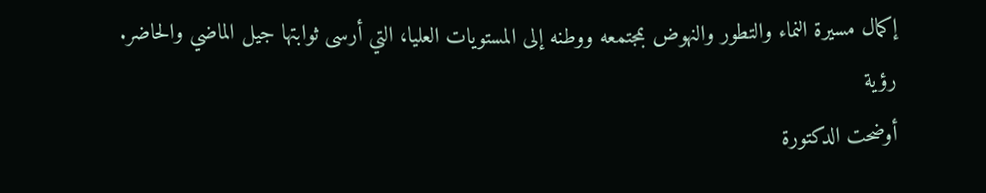إكمال مسيرة النماء والتطور والنهوض بمجتمعه ووطنه إلى المستويات العليا، التي أرسى ثوابتها جيل الماضي والحاضر.
رؤية
أوضحت الدكتورة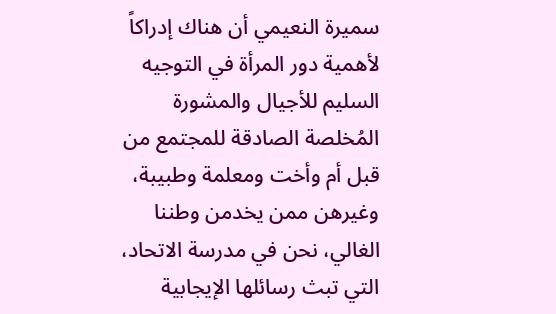سميرة النعيمي أن هناك إدراكاً لأهمية دور المرأة في التوجيه السليم للأجيال والمشورة المُخلصة الصادقة للمجتمع من قبل أم وأخت ومعلمة وطبيبة، وغيرهن ممن يخدمن وطننا الغالي، نحن في مدرسة الاتحاد، التي تبث رسائلها الإيجابية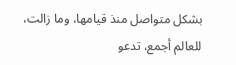بشكل متواصل منذ قيامها، وما زالت، للعالم أجمع، تدعو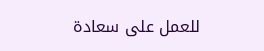للعمل على سعادة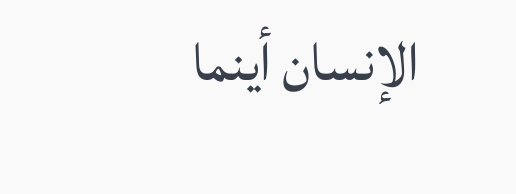الإنسان أينما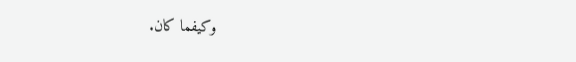وكيفما كان.